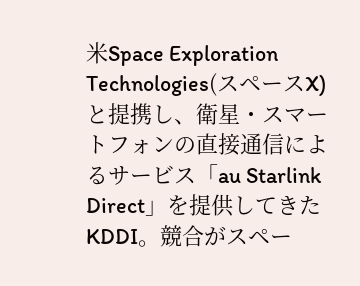米Space Exploration Technologies(スペースX)と提携し、衛星・スマートフォンの直接通信によるサービス「au Starlink Direct」を提供してきたKDDI。競合がスペー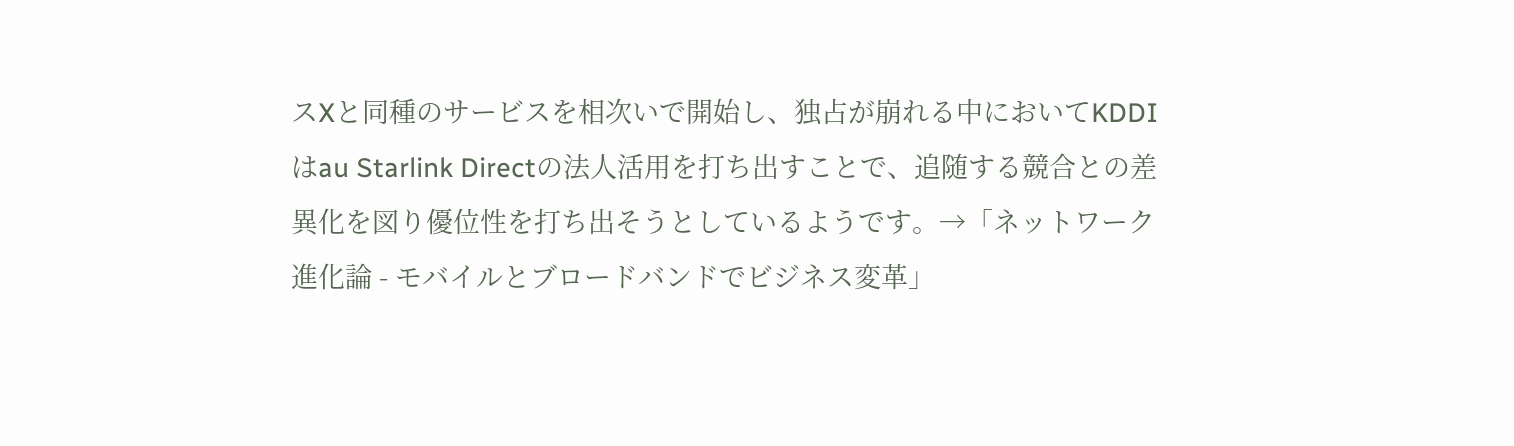スXと同種のサービスを相次いで開始し、独占が崩れる中においてKDDIはau Starlink Directの法人活用を打ち出すことで、追随する競合との差異化を図り優位性を打ち出そうとしているようです。→「ネットワーク進化論 - モバイルとブロードバンドでビジネス変革」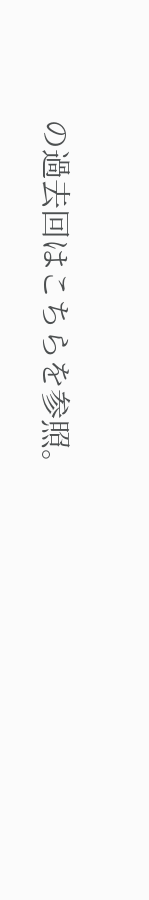の過去回はこちらを参照。